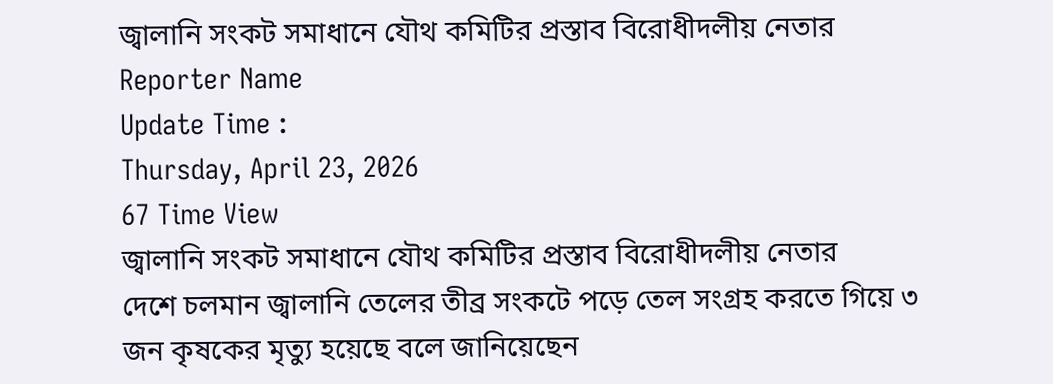জ্বালানি সংকট সমাধানে যৌথ কমিটির প্রস্তাব বিরোধীদলীয় নেতার
Reporter Name
Update Time :
Thursday, April 23, 2026
67 Time View
জ্বালানি সংকট সমাধানে যৌথ কমিটির প্রস্তাব বিরোধীদলীয় নেতার
দেশে চলমান জ্বালানি তেলের তীব্র সংকটে পড়ে তেল সংগ্রহ করতে গিয়ে ৩ জন কৃষকের মৃত্যু হয়েছে বলে জানিয়েছেন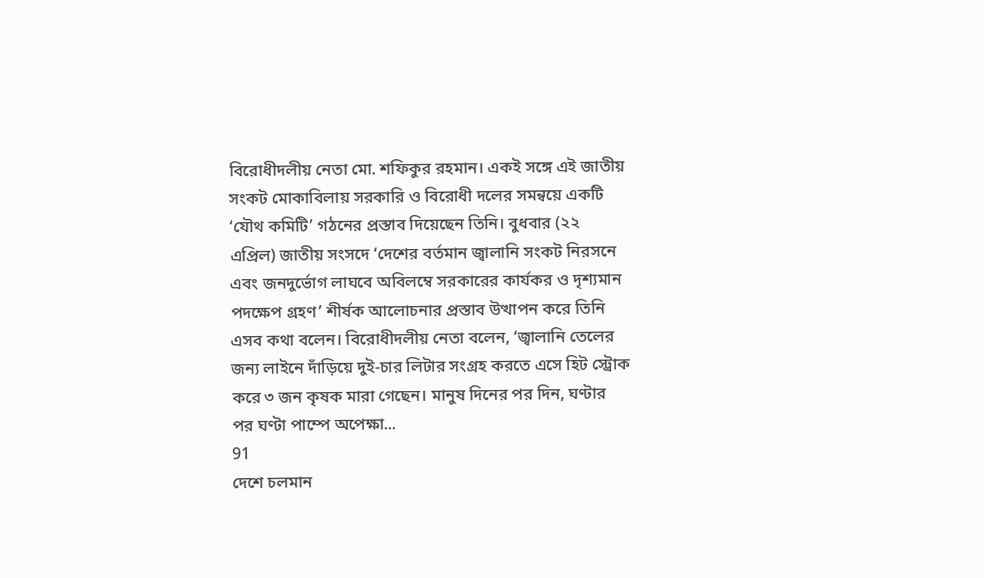বিরোধীদলীয় নেতা মো. শফিকুর রহমান। একই সঙ্গে এই জাতীয় সংকট মোকাবিলায় সরকারি ও বিরোধী দলের সমন্বয়ে একটি ‘যৌথ কমিটি’ গঠনের প্রস্তাব দিয়েছেন তিনি। বুধবার (২২ এপ্রিল) জাতীয় সংসদে ‘দেশের বর্তমান জ্বালানি সংকট নিরসনে এবং জনদুর্ভোগ লাঘবে অবিলম্বে সরকারের কার্যকর ও দৃশ্যমান পদক্ষেপ গ্রহণ’ শীর্ষক আলোচনার প্রস্তাব উত্থাপন করে তিনি এসব কথা বলেন। বিরোধীদলীয় নেতা বলেন, ‘জ্বালানি তেলের জন্য লাইনে দাঁড়িয়ে দুই-চার লিটার সংগ্রহ করতে এসে হিট স্ট্রোক করে ৩ জন কৃষক মারা গেছেন। মানুষ দিনের পর দিন, ঘণ্টার পর ঘণ্টা পাম্পে অপেক্ষা...
91
দেশে চলমান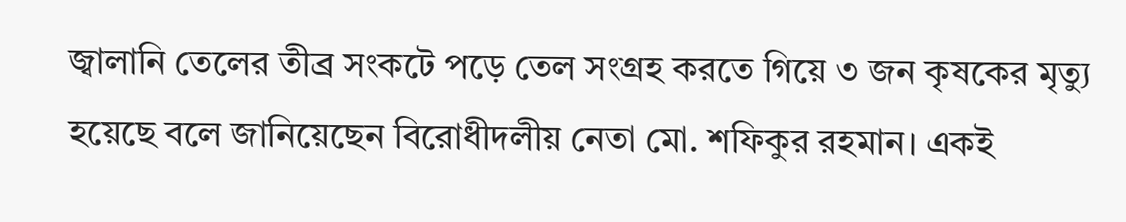জ্বালানি তেলের তীব্র সংকটে পড়ে তেল সংগ্রহ করতে গিয়ে ৩ জন কৃষকের মৃত্যু হয়েছে বলে জানিয়েছেন বিরোধীদলীয় নেতা মো. শফিকুর রহমান। একই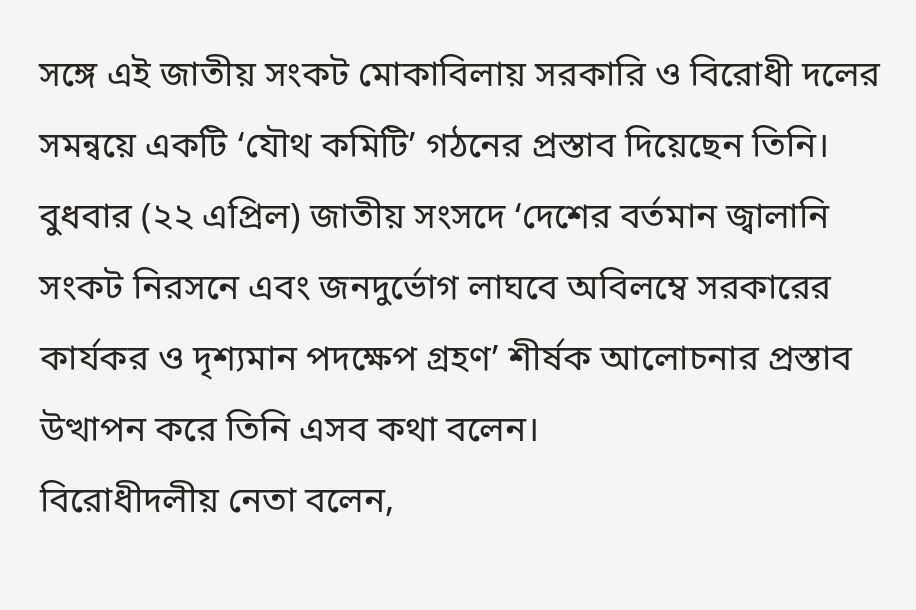সঙ্গে এই জাতীয় সংকট মোকাবিলায় সরকারি ও বিরোধী দলের সমন্বয়ে একটি ‘যৌথ কমিটি’ গঠনের প্রস্তাব দিয়েছেন তিনি।
বুধবার (২২ এপ্রিল) জাতীয় সংসদে ‘দেশের বর্তমান জ্বালানি সংকট নিরসনে এবং জনদুর্ভোগ লাঘবে অবিলম্বে সরকারের কার্যকর ও দৃশ্যমান পদক্ষেপ গ্রহণ’ শীর্ষক আলোচনার প্রস্তাব উত্থাপন করে তিনি এসব কথা বলেন।
বিরোধীদলীয় নেতা বলেন,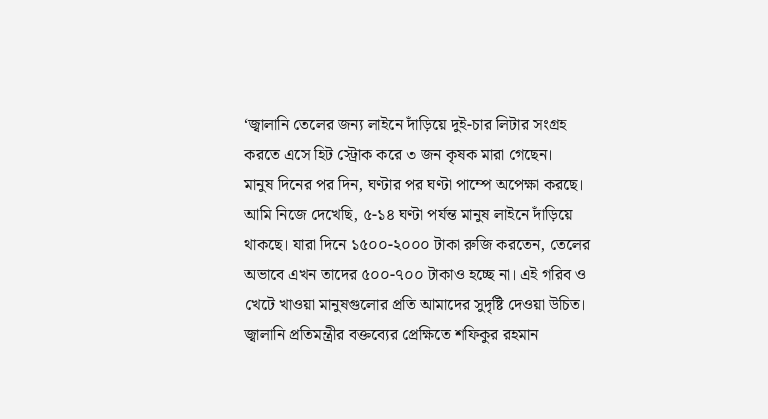‘জ্বালানি তেলের জন্য লাইনে দাঁড়িয়ে দুই-চার লিটার সংগ্রহ করতে এসে হিট স্ট্রোক করে ৩ জন কৃষক মারা গেছেন।
মানুষ দিনের পর দিন, ঘণ্টার পর ঘণ্টা পাম্পে অপেক্ষা করছে। আমি নিজে দেখেছি, ৫-১৪ ঘণ্টা পর্যন্ত মানুষ লাইনে দাঁড়িয়ে থাকছে। যারা দিনে ১৫০০-২০০০ টাকা রুজি করতেন, তেলের অভাবে এখন তাদের ৫০০-৭০০ টাকাও হচ্ছে না। এই গরিব ও খেটে খাওয়া মানুষগুলোর প্রতি আমাদের সুদৃষ্টি দেওয়া উচিত।
জ্বালানি প্রতিমন্ত্রীর বক্তব্যের প্রেক্ষিতে শফিকুর রহমান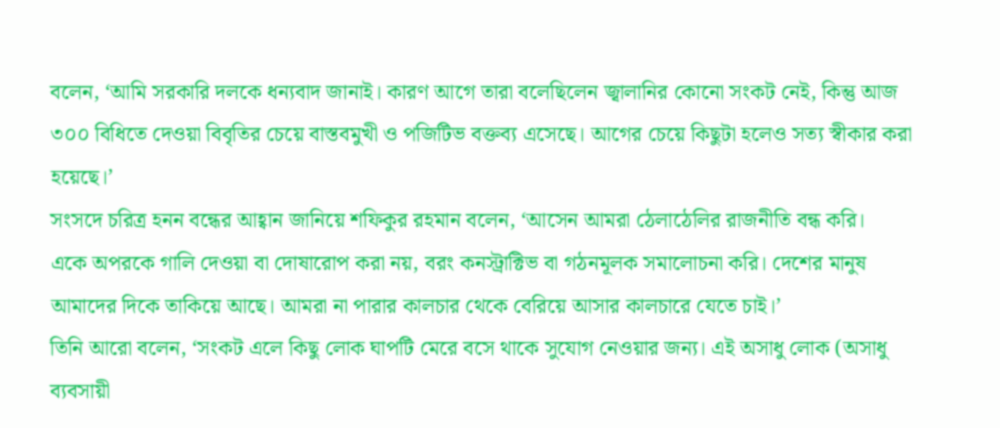বলেন, ‘আমি সরকারি দলকে ধন্যবাদ জানাই। কারণ আগে তারা বলেছিলেন জ্বালানির কোনো সংকট নেই, কিন্তু আজ ৩০০ বিধিতে দেওয়া বিবৃতির চেয়ে বাস্তবমুখী ও পজিটিভ বক্তব্য এসেছে। আগের চেয়ে কিছুটা হলেও সত্য স্বীকার করা হয়েছে।’
সংসদে চরিত্র হনন বন্ধের আহ্বান জানিয়ে শফিকুর রহমান বলেন, ‘আসেন আমরা ঠেলাঠেলির রাজনীতি বন্ধ করি।
একে অপরকে গালি দেওয়া বা দোষারোপ করা নয়, বরং কনস্ট্রাক্টিভ বা গঠনমূলক সমালোচনা করি। দেশের মানুষ আমাদের দিকে তাকিয়ে আছে। আমরা না পারার কালচার থেকে বেরিয়ে আসার কালচারে যেতে চাই।’
তিনি আরো বলেন, ‘সংকট এলে কিছু লোক ঘাপটি মেরে বসে থাকে সুযোগ নেওয়ার জন্য। এই অসাধু লোক (অসাধু ব্যবসায়ী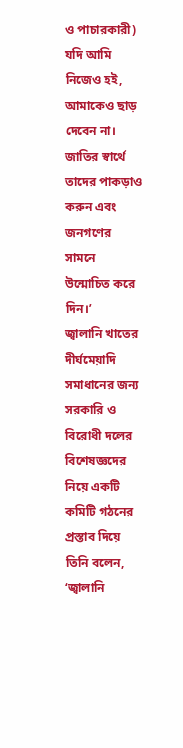ও পাচারকারী) যদি আমি নিজেও হই, আমাকেও ছাড় দেবেন না।
জাতির স্বার্থে তাদের পাকড়াও করুন এবং জনগণের সামনে উন্মোচিত করে দিন।’
জ্বালানি খাতের দীর্ঘমেয়াদি সমাধানের জন্য সরকারি ও বিরোধী দলের বিশেষজ্ঞদের নিয়ে একটি কমিটি গঠনের প্রস্তাব দিয়ে তিনি বলেন, ‘জ্বালানি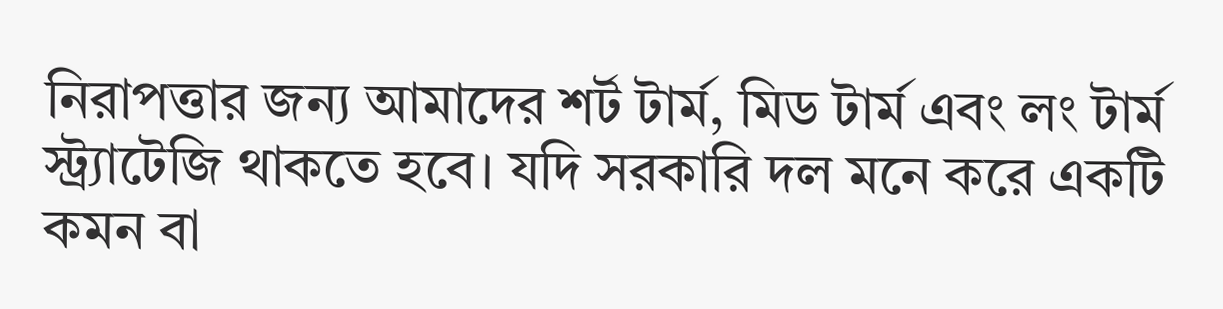নিরাপত্তার জন্য আমাদের শর্ট টার্ম, মিড টার্ম এবং লং টার্ম স্ট্র্যাটেজি থাকতে হবে। যদি সরকারি দল মনে করে একটি কমন বা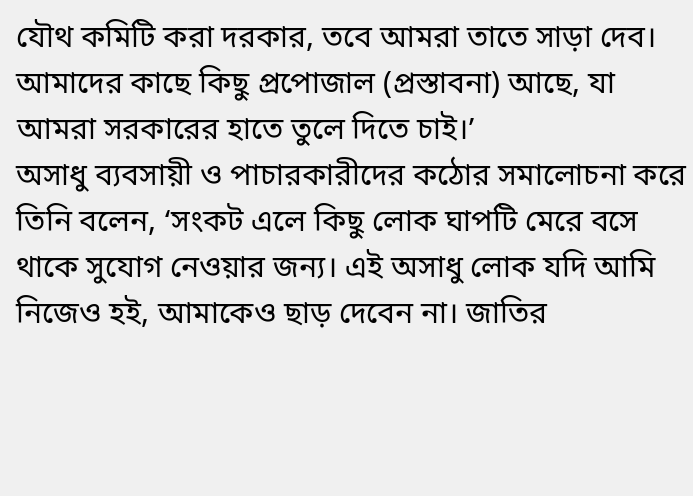যৌথ কমিটি করা দরকার, তবে আমরা তাতে সাড়া দেব। আমাদের কাছে কিছু প্রপোজাল (প্রস্তাবনা) আছে, যা আমরা সরকারের হাতে তুলে দিতে চাই।’
অসাধু ব্যবসায়ী ও পাচারকারীদের কঠোর সমালোচনা করে তিনি বলেন, ‘সংকট এলে কিছু লোক ঘাপটি মেরে বসে থাকে সুযোগ নেওয়ার জন্য। এই অসাধু লোক যদি আমি নিজেও হই, আমাকেও ছাড় দেবেন না। জাতির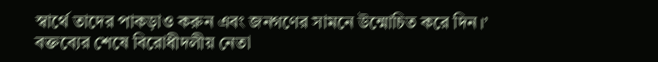স্বার্থে তাদের পাকড়াও করুন এবং জনগণের সামনে উন্মোচিত করে দিন।’
বক্তব্যের শেষে বিরোধীদলীয় নেতা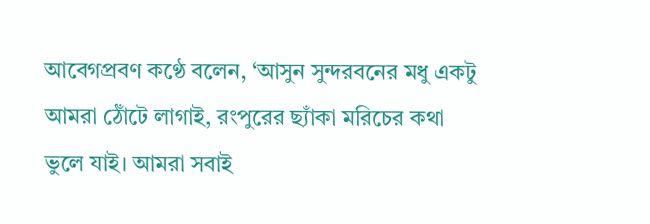আবেগপ্রবণ কণ্ঠে বলেন, ‘আসুন সুন্দরবনের মধু একটু আমরা ঠোঁটে লাগাই, রংপুরের ছ্যাঁকা মরিচের কথা ভুলে যাই। আমরা সবাই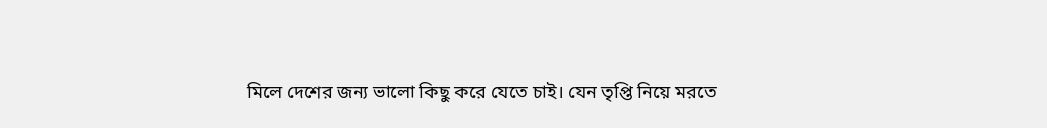মিলে দেশের জন্য ভালো কিছু করে যেতে চাই। যেন তৃপ্তি নিয়ে মরতে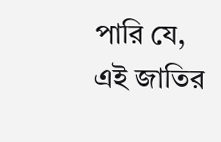পারি যে, এই জাতির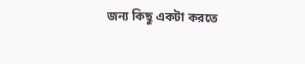জন্য কিছু একটা করতে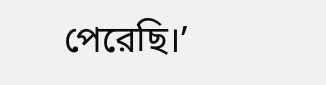পেরেছি।’